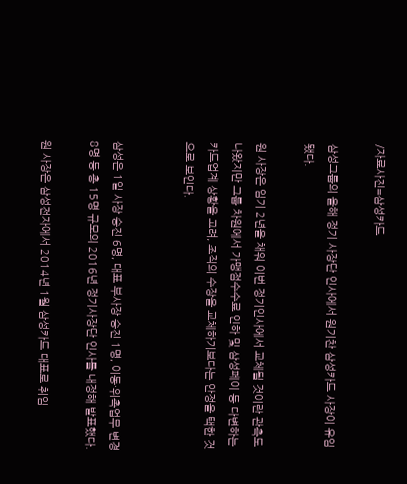/자료사진=삼성카드

삼성그룹의 올해 정기 사장단 인사에서 원기찬 삼성카드 사장이 유임됐다.

원 사장은 임기 2년을 채워 이번 정기인사에서 교체될 것이란 관측도 나왔지만 그룹 차원에서 가맹점수수료 인하 및 삼성페이 등 다변하는 카드업계 상황을 고려, 조직의 수장을 교체하기보다는 안정을 택한 것으로 보인다.


삼성은 1일 사장 승진 6명, 대표 부사장 승진 1명, 이동·위촉업무 변경 8명 등 총 15명 규모의 2016년 정기사장단 인사를 내정해 발표했다.

원 사장은 삼성전자에서 2014년 1월 삼성카드 대표로 취임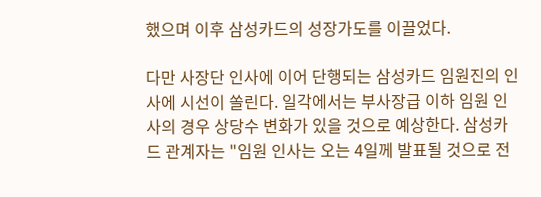했으며 이후 삼성카드의 성장가도를 이끌었다.

다만 사장단 인사에 이어 단행되는 삼성카드 임원진의 인사에 시선이 쏠린다. 일각에서는 부사장급 이하 임원 인사의 경우 상당수 변화가 있을 것으로 예상한다. 삼성카드 관계자는 "임원 인사는 오는 4일께 발표될 것으로 전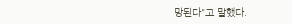망된다"고 말했다.